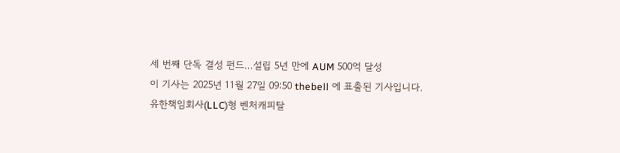세 번째 단독 결성 펀드…설립 5년 만에 AUM 500억 달성
이 기사는 2025년 11월 27일 09:50 thebell 에 표출된 기사입니다.
유한책임회사(LLC)형 벤처캐피탈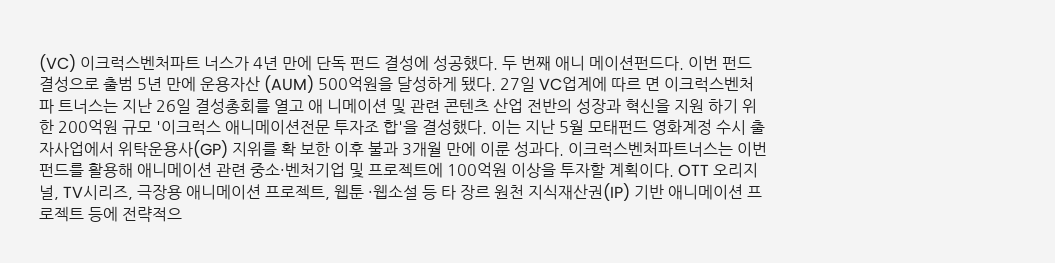(VC) 이크럭스벤처파트 너스가 4년 만에 단독 펀드 결성에 성공했다. 두 번째 애니 메이션펀드다. 이번 펀드 결성으로 출범 5년 만에 운용자산 (AUM) 500억원을 달성하게 됐다. 27일 VC업계에 따르 면 이크럭스벤처파 트너스는 지난 26일 결성총회를 열고 애 니메이션 및 관련 콘텐츠 산업 전반의 성장과 혁신을 지원 하기 위한 200억원 규모 '이크럭스 애니메이션전문 투자조 합'을 결성했다. 이는 지난 5월 모태펀드 영화계정 수시 출자사업에서 위탁운용사(GP) 지위를 확 보한 이후 불과 3개월 만에 이룬 성과다. 이크럭스벤처파트너스는 이번 펀드를 활용해 애니메이션 관련 중소·벤처기업 및 프로젝트에 100억원 이상을 투자할 계획이다. OTT 오리지널, TV시리즈, 극장용 애니메이션 프로젝트, 웹툰 ·웹소설 등 타 장르 원천 지식재산권(IP) 기반 애니메이션 프로젝트 등에 전략적으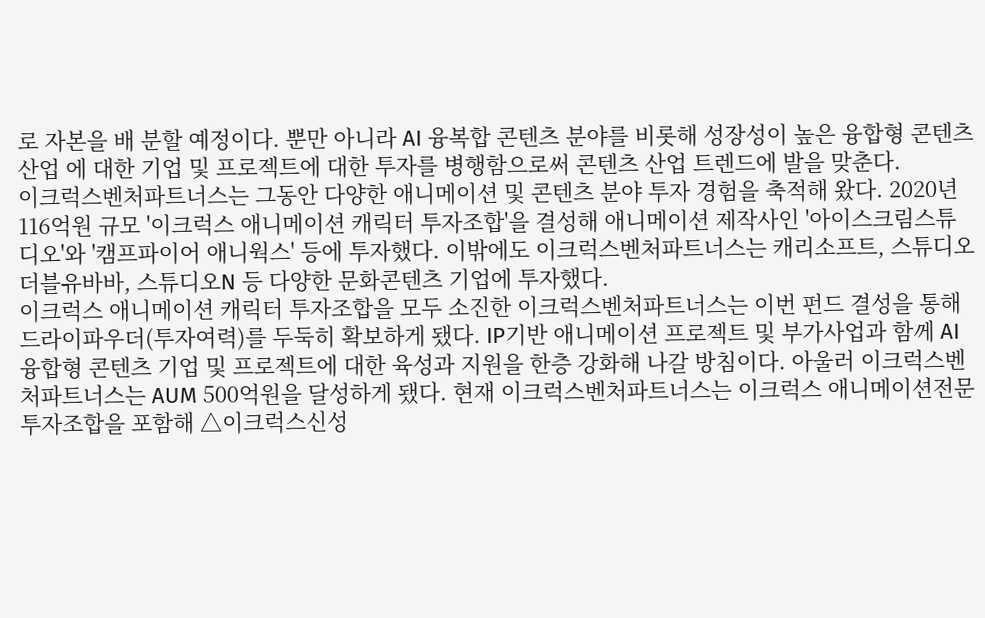로 자본을 배 분할 예정이다. 뿐만 아니라 AI 융복합 콘텐츠 분야를 비롯해 성장성이 높은 융합형 콘텐츠 산업 에 대한 기업 및 프로젝트에 대한 투자를 병행함으로써 콘텐츠 산업 트렌드에 발을 맞춘다.
이크럭스벤처파트너스는 그동안 다양한 애니메이션 및 콘텐츠 분야 투자 경험을 축적해 왔다. 2020년 116억원 규모 '이크럭스 애니메이션 캐릭터 투자조합'을 결성해 애니메이션 제작사인 '아이스크림스튜디오'와 '캠프파이어 애니웍스' 등에 투자했다. 이밖에도 이크럭스벤처파트너스는 캐리소프트, 스튜디오 더블유바바, 스튜디오N 등 다양한 문화콘텐츠 기업에 투자했다.
이크럭스 애니메이션 캐릭터 투자조합을 모두 소진한 이크럭스벤처파트너스는 이번 펀드 결성을 통해 드라이파우더(투자여력)를 두둑히 확보하게 됐다. IP기반 애니메이션 프로젝트 및 부가사업과 함께 AI 융합형 콘텐츠 기업 및 프로젝트에 대한 육성과 지원을 한층 강화해 나갈 방침이다. 아울러 이크럭스벤처파트너스는 AUM 500억원을 달성하게 됐다. 현재 이크럭스벤처파트너스는 이크럭스 애니메이션전문 투자조합을 포함해 △이크럭스신성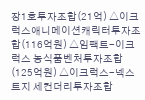장1호투자조합(21억) △이크럭스애니메이션캐릭터투자조합(116억원) △임팩트-이크럭스 농식품벤처투자조합(125억원) △이크럭스-넥스트지 세컨더리투자조합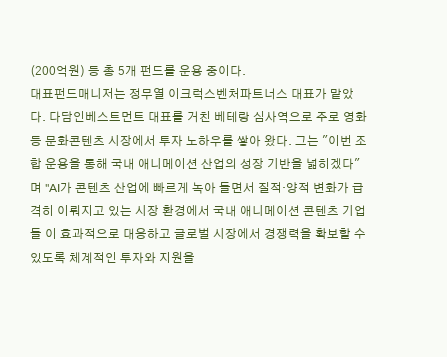(200억원) 등 총 5개 펀드를 운용 중이다.
대표펀드매니저는 정무열 이크럭스벤처파트너스 대표가 맡았다. 다담인베스트먼트 대표를 거친 베테랑 심사역으로 주로 영화 등 문화콘텐츠 시장에서 투자 노하우를 쌓아 왔다. 그는 "이번 조합 운용을 통해 국내 애니메이션 산업의 성장 기반을 넓히겠다"며 "AI가 콘텐츠 산업에 빠르게 녹아 들면서 질적·양적 변화가 급격히 이뤄지고 있는 시장 환경에서 국내 애니메이션 콘텐츠 기업들 이 효과적으로 대응하고 글로벌 시장에서 경쟁력을 확보할 수 있도록 체계적인 투자와 지원을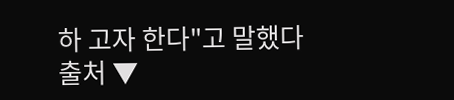하 고자 한다"고 말했다
출처 ▼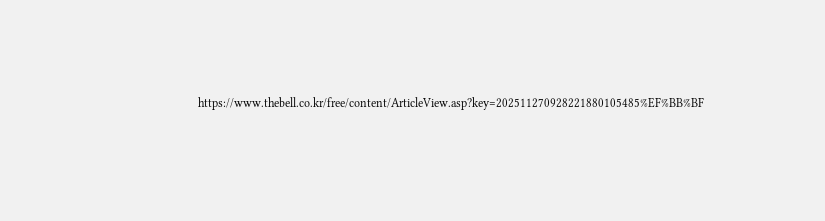https://www.thebell.co.kr/free/content/ArticleView.asp?key=202511270928221880105485%EF%BB%BF